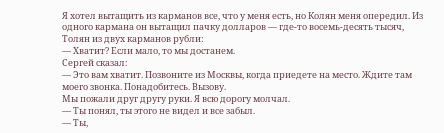Я хотел вытащить из карманов все, что у меня есть, но Колян меня опередил. Из одного кармана он вытащил пачку долларов — где-то восемь-десять тысяч, Толян из двух карманов рубли:
— Хватит? Если мало, то мы достанем.
Сергей сказал:
— Это вам хватит. Позвоните из Москвы, когда приедете на место. Ждите там моего звонка. Понадобитесь. Вызову.
Мы пожали друг другу руки. Я всю дорогу молчал.
— Ты понял, ты этого не видел и все забыл.
— Ты,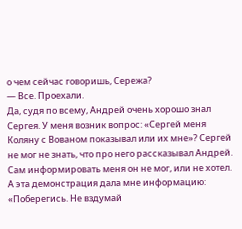о чем сейчас говоришь, Сережа?
— Все. Проехали.
Да, судя по всему, Андрей очень хорошо знал Сергея. У меня возник вопрос: «Сергей меня Коляну с Вованом показывал или их мне»? Сергей не мог не знать, что про него рассказывал Андрей. Сам информировать меня он не мог, или не хотел. А эта демонстрация дала мне информацию: «Поберегись. Не вздумай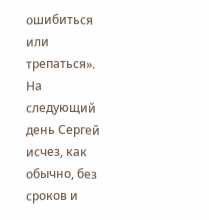ошибиться или трепаться».
На следующий день Сергей исчез, как обычно, без сроков и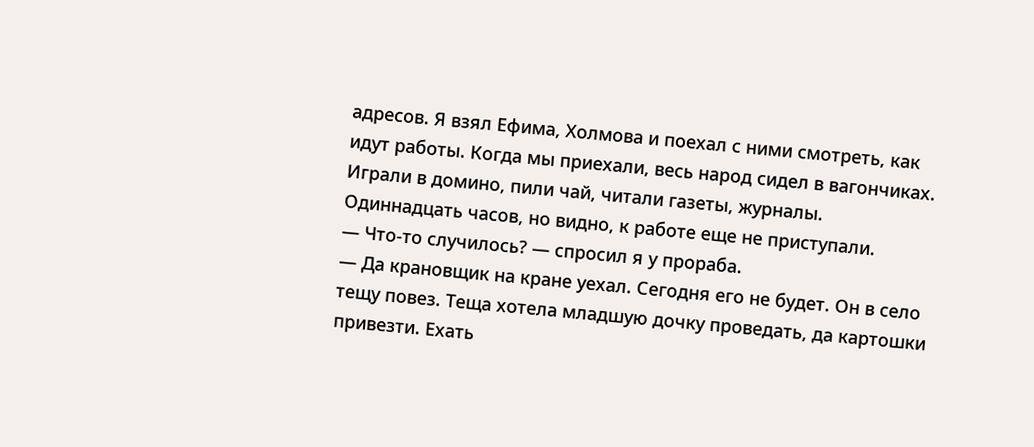адресов. Я взял Ефима, Холмова и поехал с ними смотреть, как идут работы. Когда мы приехали, весь народ сидел в вагончиках. Играли в домино, пили чай, читали газеты, журналы. Одиннадцать часов, но видно, к работе еще не приступали.
— Что-то случилось? — спросил я у прораба.
— Да крановщик на кране уехал. Сегодня его не будет. Он в село тещу повез. Теща хотела младшую дочку проведать, да картошки привезти. Ехать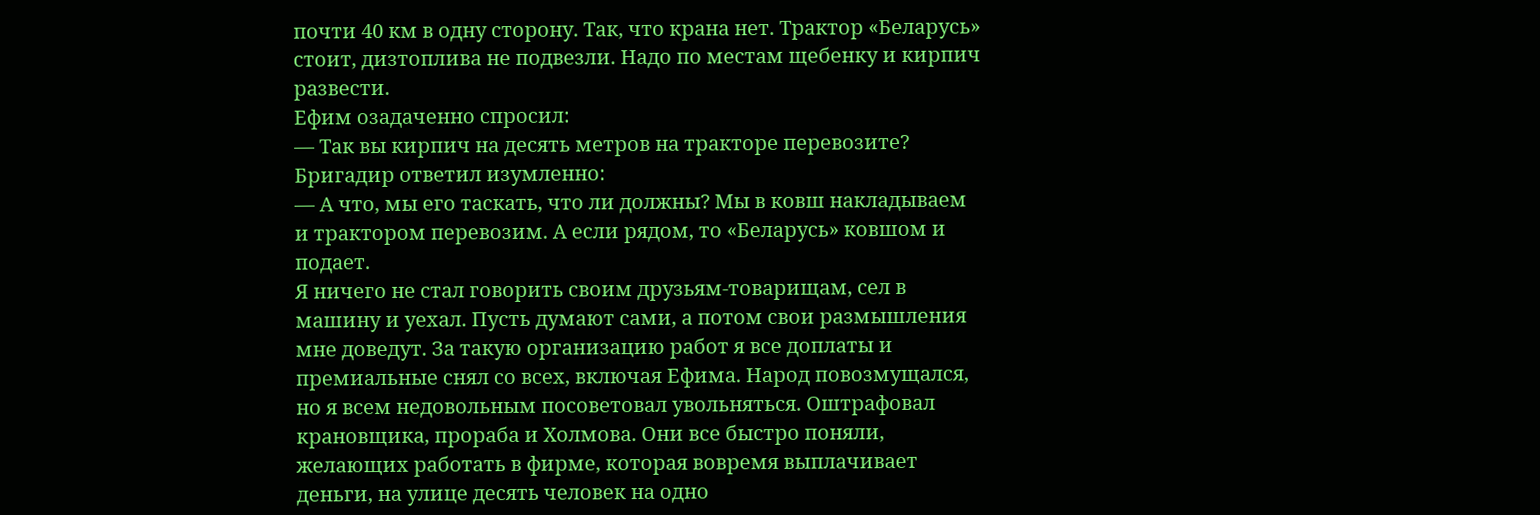почти 40 км в одну сторону. Так, что крана нет. Трактор «Беларусь» стоит, дизтоплива не подвезли. Надо по местам щебенку и кирпич развести.
Ефим озадаченно спросил:
— Так вы кирпич на десять метров на тракторе перевозите?
Бригадир ответил изумленно:
— А что, мы его таскать, что ли должны? Мы в ковш накладываем и трактором перевозим. А если рядом, то «Беларусь» ковшом и подает.
Я ничего не стал говорить своим друзьям-товарищам, сел в машину и уехал. Пусть думают сами, а потом свои размышления мне доведут. За такую организацию работ я все доплаты и премиальные снял со всех, включая Ефима. Народ повозмущался, но я всем недовольным посоветовал увольняться. Оштрафовал крановщика, прораба и Холмова. Они все быстро поняли, желающих работать в фирме, которая вовремя выплачивает деньги, на улице десять человек на одно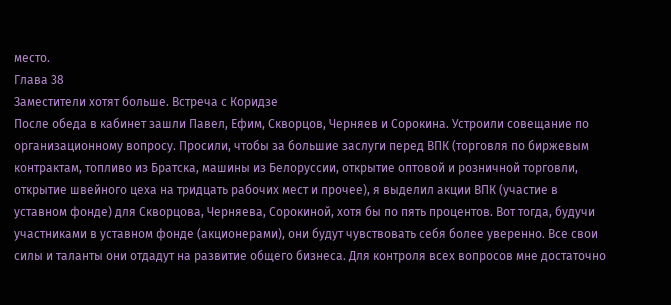место.
Глава 38
Заместители хотят больше. Встреча с Коридзе
После обеда в кабинет зашли Павел, Ефим, Скворцов, Черняев и Сорокина. Устроили совещание по организационному вопросу. Просили, чтобы за большие заслуги перед ВПК (торговля по биржевым контрактам, топливо из Братска, машины из Белоруссии, открытие оптовой и розничной торговли, открытие швейного цеха на тридцать рабочих мест и прочее), я выделил акции ВПК (участие в уставном фонде) для Скворцова, Черняева, Сорокиной, хотя бы по пять процентов. Вот тогда, будучи участниками в уставном фонде (акционерами), они будут чувствовать себя более уверенно. Все свои силы и таланты они отдадут на развитие общего бизнеса. Для контроля всех вопросов мне достаточно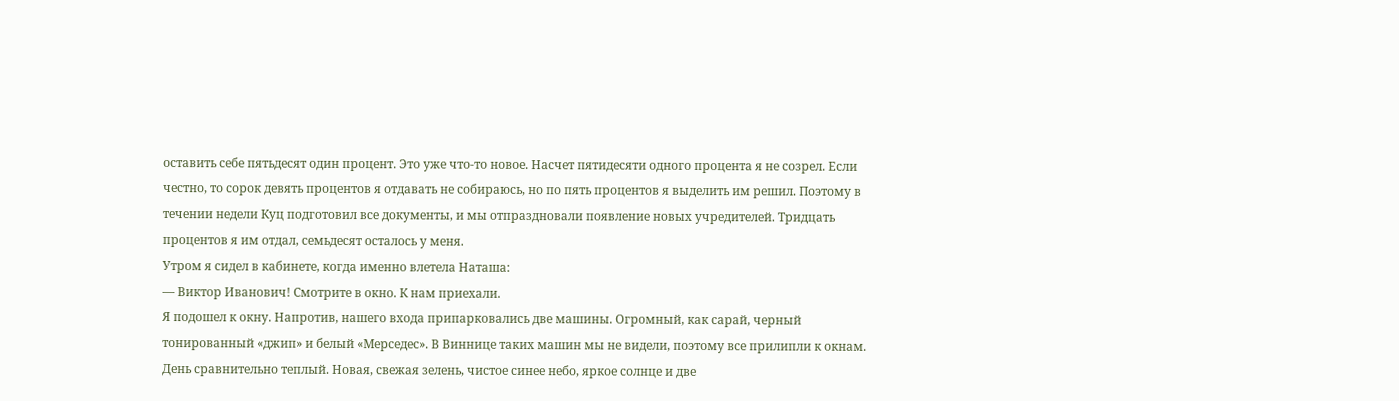оставить себе пятьдесят один процент. Это уже что-то новое. Насчет пятидесяти одного процента я не созрел. Если честно, то сорок девять процентов я отдавать не собираюсь, но по пять процентов я выделить им решил. Поэтому в течении недели Куц подготовил все документы, и мы отпраздновали появление новых учредителей. Тридцать процентов я им отдал, семьдесят осталось у меня.
Утром я сидел в кабинете, когда именно влетела Наташа:
— Виктор Иванович! Смотрите в окно. К нам приехали.
Я подошел к окну. Напротив, нашего входа припарковались две машины. Огромный, как сарай, черный тонированный «джип» и белый «Мерседес». В Виннице таких машин мы не видели, поэтому все прилипли к окнам.
День сравнительно теплый. Новая, свежая зелень, чистое синее небо, яркое солнце и две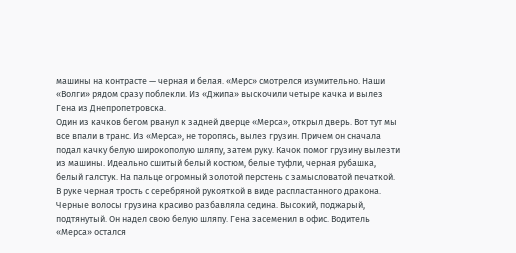машины на контрасте — черная и белая. «Мерс» смотрелся изумительно. Наши «Волги» рядом сразу поблекли. Из «Джипа» выскочили четыре качка и вылез Гена из Днепропетровска.
Один из качков бегом рванул к задней дверце «Мерса», открыл дверь. Вот тут мы все впали в транс. Из «Мерса», не торопясь, вылез грузин. Причем он сначала подал качку белую широкополую шляпу, затем руку. Качок помог грузину вылезти из машины. Идеально сшитый белый костюм, белые туфли, черная рубашка, белый галстук. На пальце огромный золотой перстень с замысловатой печаткой. В руке черная трость с серебряной рукояткой в виде распластанного дракона. Черные волосы грузина красиво разбавляла седина. Высокий, поджарый, подтянутый. Он надел свою белую шляпу. Гена засеменил в офис. Водитель «Мерса» остался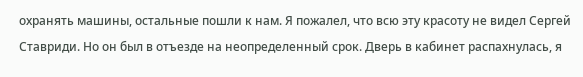охранять машины, остальные пошли к нам. Я пожалел, что всю эту красоту не видел Сергей Ставриди. Но он был в отъезде на неопределенный срок. Дверь в кабинет распахнулась, я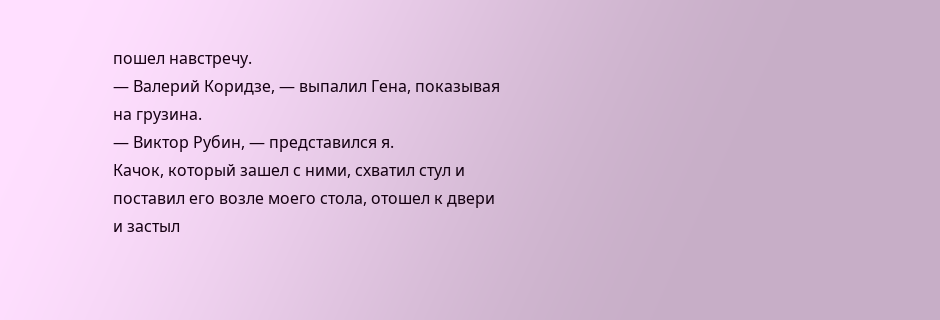пошел навстречу.
— Валерий Коридзе, — выпалил Гена, показывая на грузина.
— Виктор Рубин, — представился я.
Качок, который зашел с ними, схватил стул и поставил его возле моего стола, отошел к двери и застыл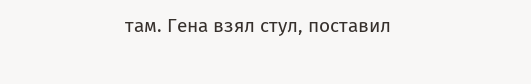там. Гена взял стул, поставил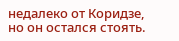недалеко от Коридзе, но он остался стоять.